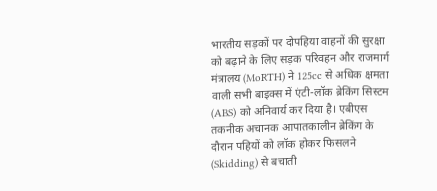भारतीय सड़कों पर दोपहिया वाहनों की सुरक्षा को बढ़ाने के लिए सड़क परिवहन और राजमार्ग मंत्रालय (MoRTH) ने 125cc से अधिक क्षमता वाली सभी बाइक्स में एंटी-लॉक ब्रेकिंग सिस्टम (ABS) को अनिवार्य कर दिया है। एबीएस तकनीक अचानक आपातकालीन ब्रेकिंग के दौरान पहियों को लॉक होकर फिसलने (Skidding) से बचाती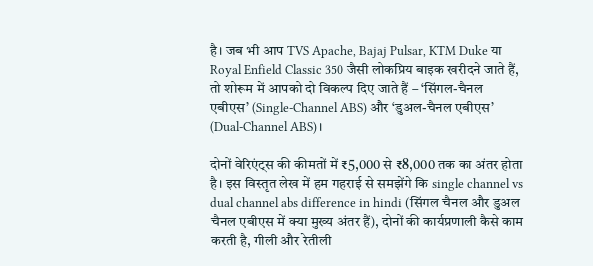है। जब भी आप TVS Apache, Bajaj Pulsar, KTM Duke या Royal Enfield Classic 350 जैसी लोकप्रिय बाइक खरीदने जाते हैं, तो शोरूम में आपको दो विकल्प दिए जाते हैं – ‘सिंगल-चैनल एबीएस’ (Single-Channel ABS) और ‘डुअल-चैनल एबीएस’ (Dual-Channel ABS)।

दोनों वेरिएंट्स की कीमतों में ₹5,000 से ₹8,000 तक का अंतर होता है। इस विस्तृत लेख में हम गहराई से समझेंगे कि single channel vs dual channel abs difference in hindi (सिंगल चैनल और डुअल चैनल एबीएस में क्या मुख्य अंतर हैं), दोनों की कार्यप्रणाली कैसे काम करती है, गीली और रेतीली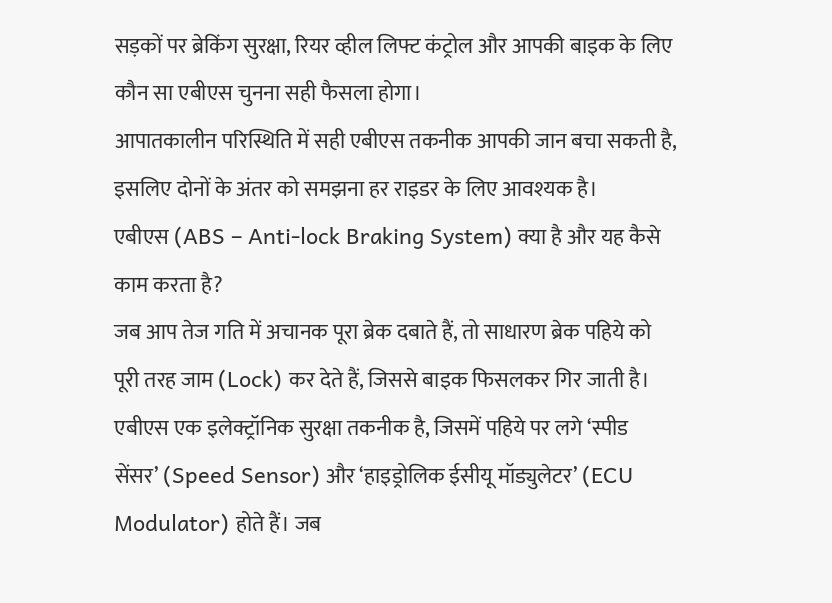सड़कों पर ब्रेकिंग सुरक्षा, रियर व्हील लिफ्ट कंट्रोल और आपकी बाइक के लिए कौन सा एबीएस चुनना सही फैसला होगा।
आपातकालीन परिस्थिति में सही एबीएस तकनीक आपकी जान बचा सकती है, इसलिए दोनों के अंतर को समझना हर राइडर के लिए आवश्यक है।
एबीएस (ABS – Anti-lock Braking System) क्या है और यह कैसे काम करता है?
जब आप तेज गति में अचानक पूरा ब्रेक दबाते हैं, तो साधारण ब्रेक पहिये को पूरी तरह जाम (Lock) कर देते हैं, जिससे बाइक फिसलकर गिर जाती है।
एबीएस एक इलेक्ट्रॉनिक सुरक्षा तकनीक है, जिसमें पहिये पर लगे ‘स्पीड सेंसर’ (Speed Sensor) और ‘हाइड्रोलिक ईसीयू मॉड्युलेटर’ (ECU Modulator) होते हैं। जब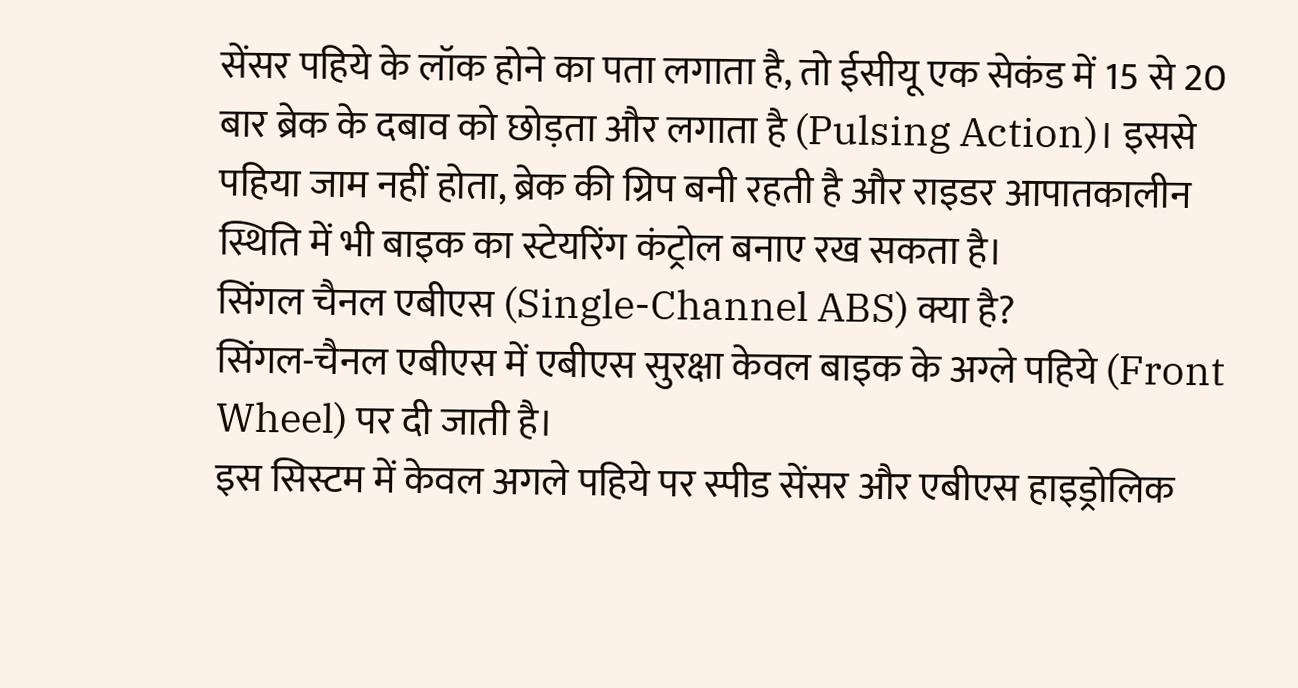सेंसर पहिये के लॉक होने का पता लगाता है, तो ईसीयू एक सेकंड में 15 से 20 बार ब्रेक के दबाव को छोड़ता और लगाता है (Pulsing Action)। इससे पहिया जाम नहीं होता, ब्रेक की ग्रिप बनी रहती है और राइडर आपातकालीन स्थिति में भी बाइक का स्टेयरिंग कंट्रोल बनाए रख सकता है।
सिंगल चैनल एबीएस (Single-Channel ABS) क्या है?
सिंगल-चैनल एबीएस में एबीएस सुरक्षा केवल बाइक के अग्ले पहिये (Front Wheel) पर दी जाती है।
इस सिस्टम में केवल अगले पहिये पर स्पीड सेंसर और एबीएस हाइड्रोलिक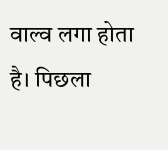वाल्व लगा होता है। पिछला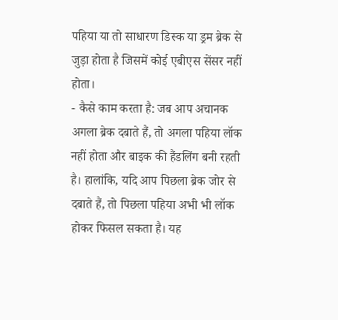पहिया या तो साधारण डिस्क या ड्रम ब्रेक से जुड़ा होता है जिसमें कोई एबीएस सेंसर नहीं होता।
- कैसे काम करता है: जब आप अचानक अगला ब्रेक दबाते हैं, तो अगला पहिया लॉक नहीं होता और बाइक की हैंडलिंग बनी रहती है। हालांकि, यदि आप पिछला ब्रेक जोर से दबाते हैं, तो पिछला पहिया अभी भी लॉक होकर फिसल सकता है। यह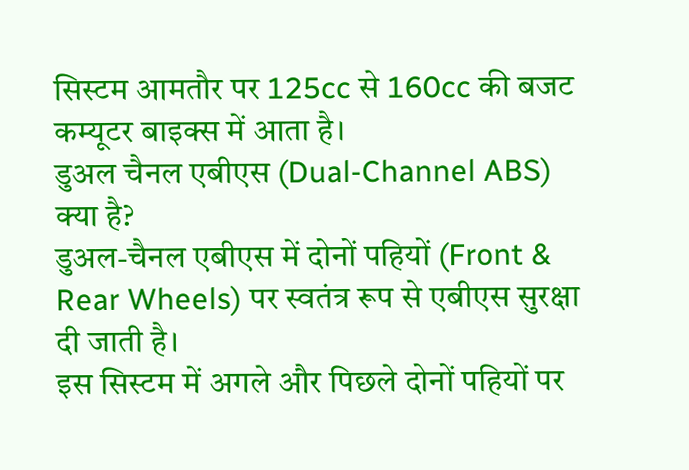सिस्टम आमतौर पर 125cc से 160cc की बजट कम्यूटर बाइक्स में आता है।
डुअल चैनल एबीएस (Dual-Channel ABS) क्या है?
डुअल-चैनल एबीएस में दोनों पहियों (Front & Rear Wheels) पर स्वतंत्र रूप से एबीएस सुरक्षा दी जाती है।
इस सिस्टम में अगले और पिछले दोनों पहियों पर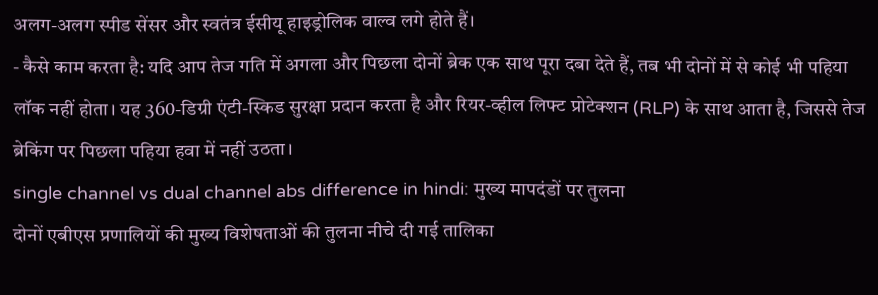अलग-अलग स्पीड सेंसर और स्वतंत्र ईसीयू हाइड्रोलिक वाल्व लगे होते हैं।
- कैसे काम करता है: यदि आप तेज गति में अगला और पिछला दोनों ब्रेक एक साथ पूरा दबा देते हैं, तब भी दोनों में से कोई भी पहिया लॉक नहीं होता। यह 360-डिग्री एंटी-स्किड सुरक्षा प्रदान करता है और रियर-व्हील लिफ्ट प्रोटेक्शन (RLP) के साथ आता है, जिससे तेज ब्रेकिंग पर पिछला पहिया हवा में नहीं उठता।
single channel vs dual channel abs difference in hindi: मुख्य मापदंडों पर तुलना
दोनों एबीएस प्रणालियों की मुख्य विशेषताओं की तुलना नीचे दी गई तालिका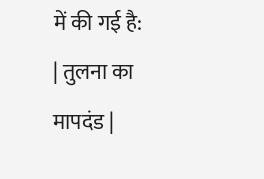में की गई है:
| तुलना का मापदंड |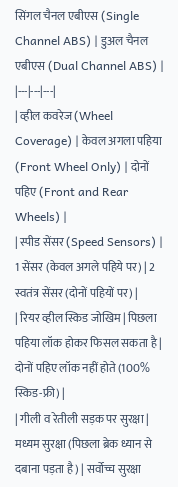सिंगल चैनल एबीएस (Single Channel ABS) | डुअल चैनल एबीएस (Dual Channel ABS) |
|---|---|---|
| व्हील कवरेज (Wheel Coverage) | केवल अगला पहिया (Front Wheel Only) | दोनों पहिए (Front and Rear Wheels) |
| स्पीड सेंसर (Speed Sensors) | 1 सेंसर (केवल अगले पहिये पर) | 2 स्वतंत्र सेंसर (दोनों पहियों पर) |
| रियर व्हील स्किड जोखिम | पिछला पहिया लॉक होकर फिसल सकता है | दोनों पहिए लॉक नहीं होते (100% स्किड-फ्री) |
| गीली व रेतीली सड़क पर सुरक्षा | मध्यम सुरक्षा (पिछला ब्रेक ध्यान से दबाना पड़ता है) | सर्वोच्च सुरक्षा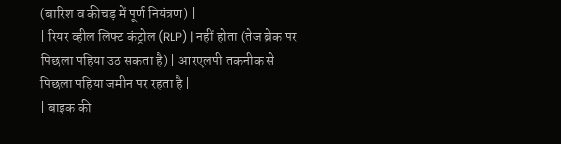(बारिश व कीचड़ में पूर्ण नियंत्रण) |
| रियर व्हील लिफ्ट कंट्रोल (RLP) | नहीं होता (तेज ब्रेक पर पिछला पहिया उठ सकता है) | आरएलपी तकनीक से पिछला पहिया जमीन पर रहता है |
| बाइक की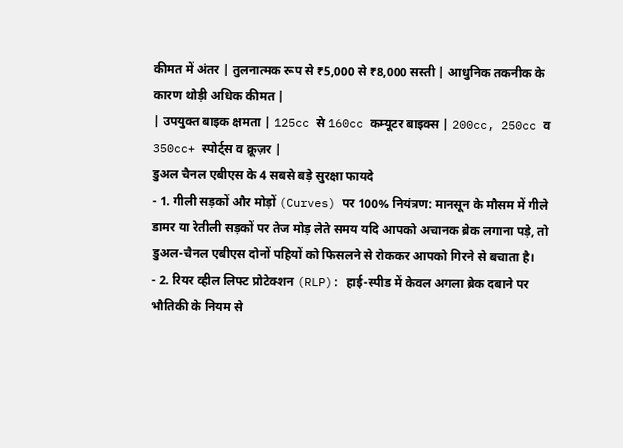कीमत में अंतर | तुलनात्मक रूप से ₹5,000 से ₹8,000 सस्ती | आधुनिक तकनीक के कारण थोड़ी अधिक कीमत |
| उपयुक्त बाइक क्षमता | 125cc से 160cc कम्यूटर बाइक्स | 200cc, 250cc व 350cc+ स्पोर्ट्स व क्रूज़र |
डुअल चैनल एबीएस के 4 सबसे बड़े सुरक्षा फायदे
- 1. गीली सड़कों और मोड़ों (Curves) पर 100% नियंत्रण: मानसून के मौसम में गीले डामर या रेतीली सड़कों पर तेज मोड़ लेते समय यदि आपको अचानक ब्रेक लगाना पड़े, तो डुअल-चैनल एबीएस दोनों पहियों को फिसलने से रोककर आपको गिरने से बचाता है।
- 2. रियर व्हील लिफ्ट प्रोटेक्शन (RLP): हाई-स्पीड में केवल अगला ब्रेक दबाने पर भौतिकी के नियम से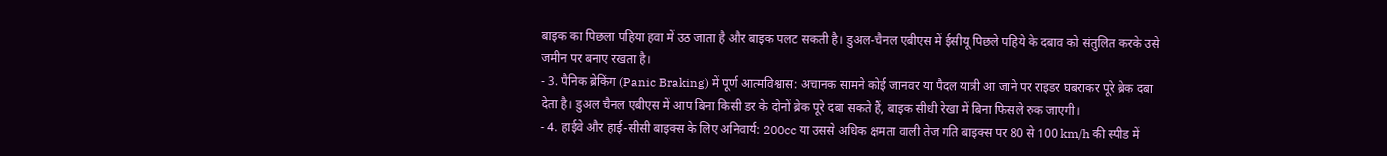बाइक का पिछला पहिया हवा में उठ जाता है और बाइक पलट सकती है। डुअल-चैनल एबीएस में ईसीयू पिछले पहिये के दबाव को संतुलित करके उसे जमीन पर बनाए रखता है।
- 3. पैनिक ब्रेकिंग (Panic Braking) में पूर्ण आत्मविश्वास: अचानक सामने कोई जानवर या पैदल यात्री आ जाने पर राइडर घबराकर पूरे ब्रेक दबा देता है। डुअल चैनल एबीएस में आप बिना किसी डर के दोनों ब्रेक पूरे दबा सकते हैं, बाइक सीधी रेखा में बिना फिसले रुक जाएगी।
- 4. हाईवे और हाई-सीसी बाइक्स के लिए अनिवार्य: 200cc या उससे अधिक क्षमता वाली तेज गति बाइक्स पर 80 से 100 km/h की स्पीड में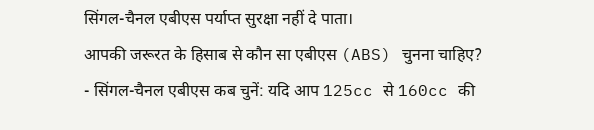सिंगल-चैनल एबीएस पर्याप्त सुरक्षा नहीं दे पाता।
आपकी जरूरत के हिसाब से कौन सा एबीएस (ABS) चुनना चाहिए?
- सिंगल-चैनल एबीएस कब चुनें: यदि आप 125cc से 160cc की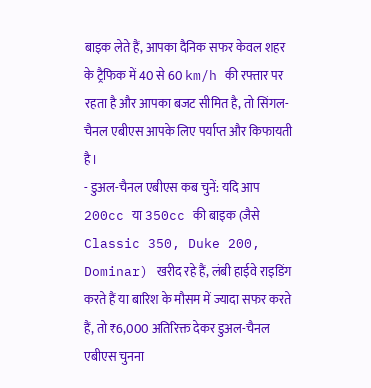बाइक लेते हैं, आपका दैनिक सफर केवल शहर के ट्रैफिक में 40 से 60 km/h की रफ्तार पर रहता है और आपका बजट सीमित है, तो सिंगल-चैनल एबीएस आपके लिए पर्याप्त और किफायती है।
- डुअल-चैनल एबीएस कब चुनें: यदि आप 200cc या 350cc की बाइक (जैसे Classic 350, Duke 200, Dominar) खरीद रहे हैं, लंबी हाईवे राइडिंग करते हैं या बारिश के मौसम में ज्यादा सफर करते हैं, तो ₹6,000 अतिरिक्त देकर डुअल-चैनल एबीएस चुनना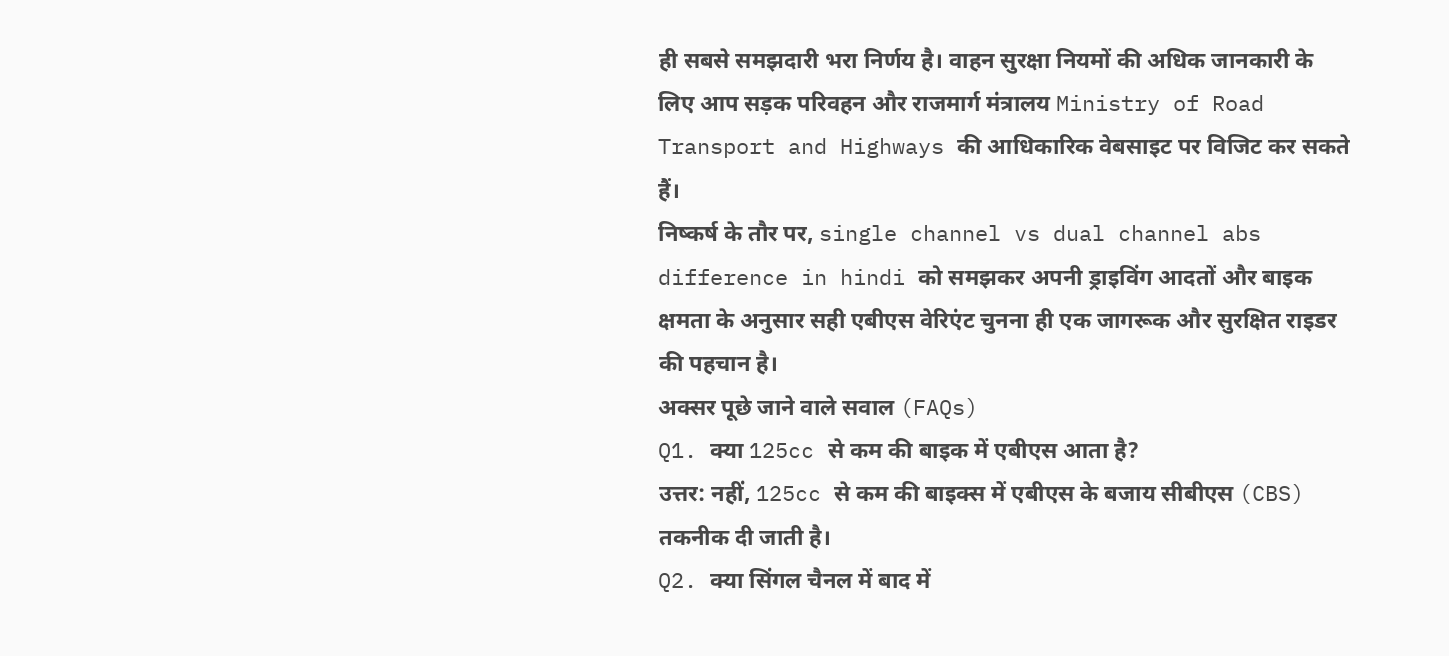ही सबसे समझदारी भरा निर्णय है। वाहन सुरक्षा नियमों की अधिक जानकारी के लिए आप सड़क परिवहन और राजमार्ग मंत्रालय Ministry of Road Transport and Highways की आधिकारिक वेबसाइट पर विजिट कर सकते हैं।
निष्कर्ष के तौर पर, single channel vs dual channel abs difference in hindi को समझकर अपनी ड्राइविंग आदतों और बाइक क्षमता के अनुसार सही एबीएस वेरिएंट चुनना ही एक जागरूक और सुरक्षित राइडर की पहचान है।
अक्सर पूछे जाने वाले सवाल (FAQs)
Q1. क्या 125cc से कम की बाइक में एबीएस आता है?
उत्तर: नहीं, 125cc से कम की बाइक्स में एबीएस के बजाय सीबीएस (CBS) तकनीक दी जाती है।
Q2. क्या सिंगल चैनल में बाद में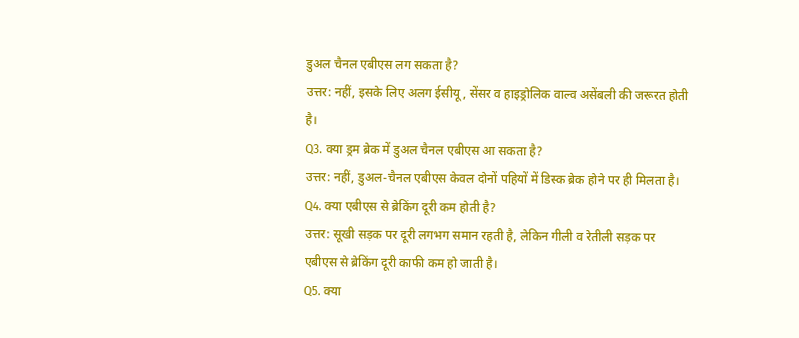डुअल चैनल एबीएस लग सकता है?
उत्तर: नहीं, इसके लिए अलग ईसीयू, सेंसर व हाइड्रोलिक वाल्व असेंबली की जरूरत होती है।
Q3. क्या ड्रम ब्रेक में डुअल चैनल एबीएस आ सकता है?
उत्तर: नहीं, डुअल-चैनल एबीएस केवल दोनों पहियों में डिस्क ब्रेक होने पर ही मिलता है।
Q4. क्या एबीएस से ब्रेकिंग दूरी कम होती है?
उत्तर: सूखी सड़क पर दूरी लगभग समान रहती है, लेकिन गीली व रेतीली सड़क पर एबीएस से ब्रेकिंग दूरी काफी कम हो जाती है।
Q5. क्या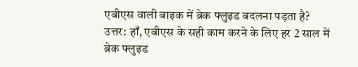एबीएस वाली बाइक में ब्रेक फ्लुइड बदलना पड़ता है?
उत्तर: हाँ, एबीएस के सही काम करने के लिए हर 2 साल में ब्रेक फ्लुइड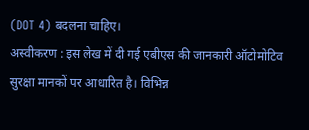(DOT 4) बदलना चाहिए।
अस्वीकरण : इस लेख में दी गई एबीएस की जानकारी ऑटोमोटिव सुरक्षा मानकों पर आधारित है। विभिन्न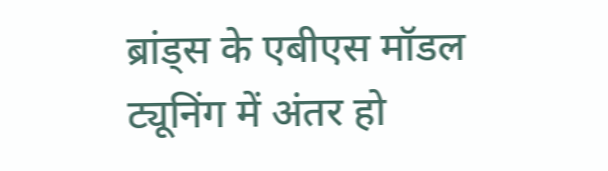ब्रांड्स के एबीएस मॉडल ट्यूनिंग में अंतर हो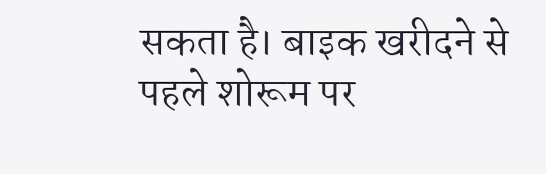सकता है। बाइक खरीदने से पहले शोरूम पर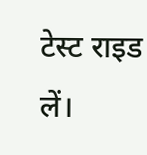टेस्ट राइड लें।